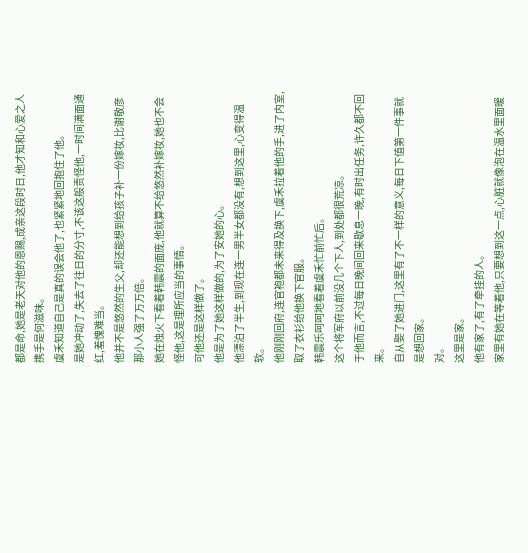都是命,她是老天对他的恩赐,成亲这段时日,他才知和心爱之人携手是何滋味。
虞禾知道自己是真的误会他了,也紧紧地回抱住了他。
是她冲动了,失去了往日的分寸,不该这般责怪他,一时间满面通红,羞愧难当。
他并不是悠然的生父,却还能想到给孩子补一份嫁妆,比谢敬彦那小人强了万万倍。
她在烛火下看着韩震的面庞,他就算不给悠然补嫁妆,她也不会怪他,这是理所应当的事情。
可他还是这样做了。
他是为了她这样做的,为了安她的心。
他漂泊了半生,到现在连一男半女都没有,想到这里,心变得温软。
他刚刚回府,连官袍都未来得及换下,虞禾拉着他的手,进了内室,取了衣衫给他换下官服。
韩震乐呵呵地看着虞禾忙前忙后。
这个将军府以前没几个下人,到处都很荒凉。
于他而言,不过每日晚间回来歇息一晚,有时出任务,许久都不回来。
自从娶了她进门,这里有了不一样的意义,每日下值第一件事就是想回家。
对。
这里是家。
他有家了,有了牵挂的人。
家里有她在等着他,只要想到这一点,心脏就像泡在温水里面暖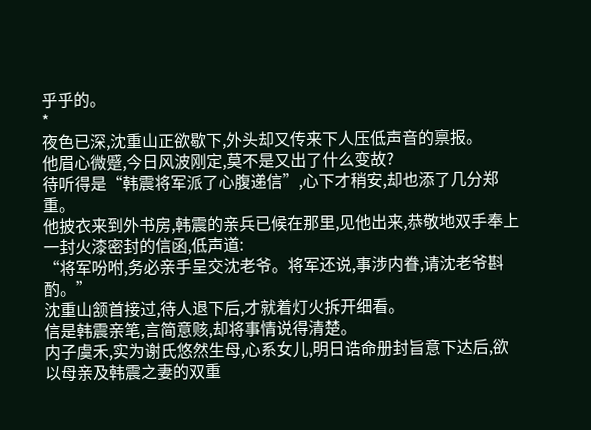乎乎的。
*
夜色已深,沈重山正欲歇下,外头却又传来下人压低声音的禀报。
他眉心微蹙,今日风波刚定,莫不是又出了什么变故?
待听得是“韩震将军派了心腹递信”,心下才稍安,却也添了几分郑重。
他披衣来到外书房,韩震的亲兵已候在那里,见他出来,恭敬地双手奉上一封火漆密封的信函,低声道:
“将军吩咐,务必亲手呈交沈老爷。将军还说,事涉内眷,请沈老爷斟酌。”
沈重山颔首接过,待人退下后,才就着灯火拆开细看。
信是韩震亲笔,言简意赅,却将事情说得清楚。
内子虞禾,实为谢氏悠然生母,心系女儿,明日诰命册封旨意下达后,欲以母亲及韩震之妻的双重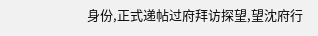身份,正式递帖过府拜访探望,望沈府行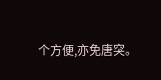个方便,亦免唐突。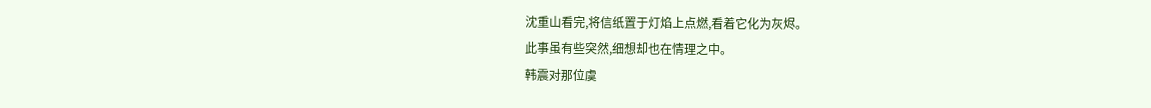沈重山看完,将信纸置于灯焰上点燃,看着它化为灰烬。
此事虽有些突然,细想却也在情理之中。
韩震对那位虞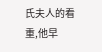氏夫人的看重,他早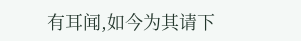有耳闻,如今为其请下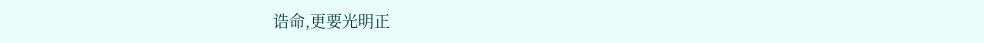诰命,更要光明正